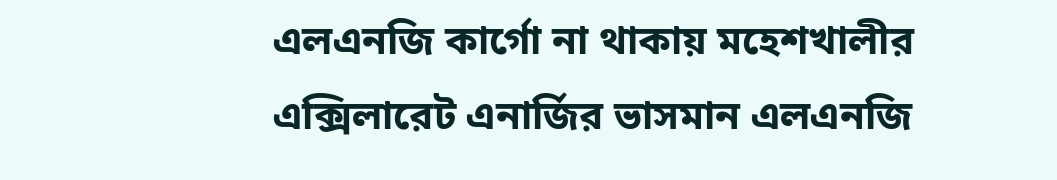এলএনজি কার্গো না থাকায় মহেশখালীর এক্সিলারেট এনার্জির ভাসমান এলএনজি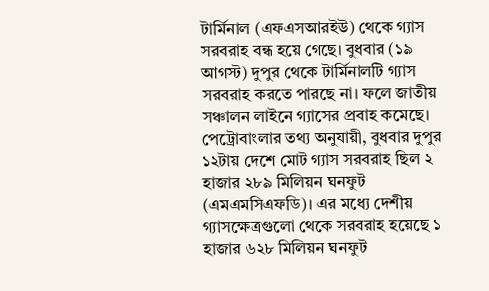টার্মিনাল (এফএসআরইউ) থেকে গ্যাস সরবরাহ বন্ধ হয়ে গেছে। বুধবার (১৯ আগস্ট) দুপুর থেকে টার্মিনালটি গ্যাস সরবরাহ করতে পারছে না। ফলে জাতীয় সঞ্চালন লাইনে গ্যাসের প্রবাহ কমেছে।
পেট্রোবাংলার তথ্য অনুযায়ী, বুধবার দুপুর ১২টায় দেশে মোট গ্যাস সরবরাহ ছিল ২ হাজার ২৮৯ মিলিয়ন ঘনফুট (এমএমসিএফডি)। এর মধ্যে দেশীয় গ্যাসক্ষেত্রগুলো থেকে সরবরাহ হয়েছে ১ হাজার ৬২৮ মিলিয়ন ঘনফুট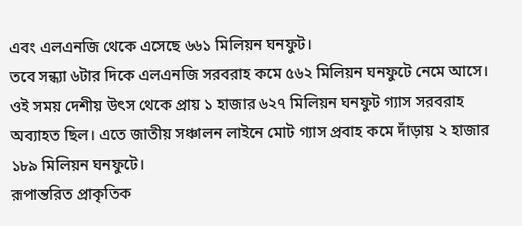এবং এলএনজি থেকে এসেছে ৬৬১ মিলিয়ন ঘনফুট।
তবে সন্ধ্যা ৬টার দিকে এলএনজি সরবরাহ কমে ৫৬২ মিলিয়ন ঘনফুটে নেমে আসে। ওই সময় দেশীয় উৎস থেকে প্রায় ১ হাজার ৬২৭ মিলিয়ন ঘনফুট গ্যাস সরবরাহ অব্যাহত ছিল। এতে জাতীয় সঞ্চালন লাইনে মোট গ্যাস প্রবাহ কমে দাঁড়ায় ২ হাজার ১৮৯ মিলিয়ন ঘনফুটে।
রূপান্তরিত প্রাকৃতিক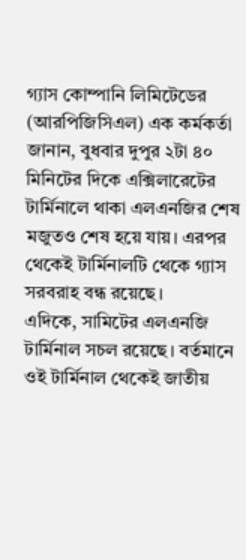গ্যাস কোম্পানি লিমিটেডের (আরপিজিসিএল) এক কর্মকর্তা জানান, বুধবার দুপুর ২টা ৪০ মিনিটের দিকে এক্সিলারেটের টার্মিনালে থাকা এলএনজির শেষ মজুতও শেষ হয়ে যায়। এরপর থেকেই টার্মিনালটি থেকে গ্যাস সরবরাহ বন্ধ রয়েছে।
এদিকে, সামিটের এলএনজি টার্মিনাল সচল রয়েছে। বর্তমানে ওই টার্মিনাল থেকেই জাতীয়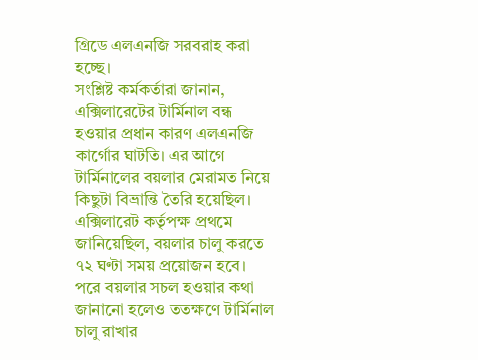গ্রিডে এলএনজি সরবরাহ করা হচ্ছে।
সংশ্লিষ্ট কর্মকর্তারা জানান, এক্সিলারেটের টার্মিনাল বন্ধ হওয়ার প্রধান কারণ এলএনজি কার্গোর ঘাটতি। এর আগে টার্মিনালের বয়লার মেরামত নিয়ে কিছুটা বিভ্রান্তি তৈরি হয়েছিল। এক্সিলারেট কর্তৃপক্ষ প্রথমে জানিয়েছিল, বয়লার চালু করতে ৭২ ঘণ্টা সময় প্রয়োজন হবে। পরে বয়লার সচল হওয়ার কথা জানানো হলেও ততক্ষণে টার্মিনাল চালু রাখার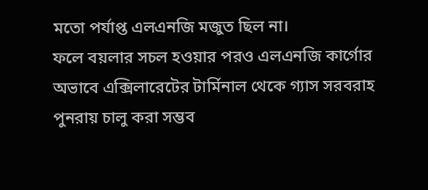মতো পর্যাপ্ত এলএনজি মজুত ছিল না।
ফলে বয়লার সচল হওয়ার পরও এলএনজি কার্গোর অভাবে এক্সিলারেটের টার্মিনাল থেকে গ্যাস সরবরাহ পুনরায় চালু করা সম্ভব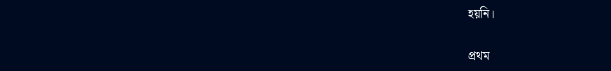হয়নি।

প্রথম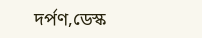দর্পণ,ডেস্ক